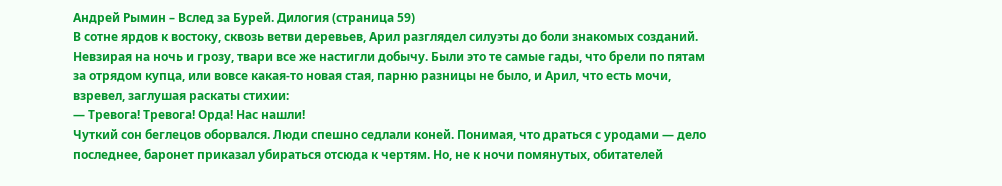Андрей Рымин – Вслед за Бурей. Дилогия (страница 59)
В сотне ярдов к востоку, сквозь ветви деревьев, Арил разглядел силуэты до боли знакомых созданий. Невзирая на ночь и грозу, твари все же настигли добычу. Были это те самые гады, что брели по пятам за отрядом купца, или вовсе какая-то новая стая, парню разницы не было, и Арил, что есть мочи, взревел, заглушая раскаты стихии:
— Тревога! Тревога! Орда! Нас нашли!
Чуткий сон беглецов оборвался. Люди спешно седлали коней. Понимая, что драться с уродами — дело последнее, баронет приказал убираться отсюда к чертям. Но, не к ночи помянутых, обитателей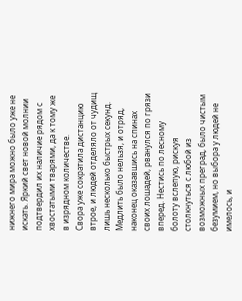нижнего мира можно было уже не искать. Яркий свет новой молнии подтвердил их наличие рядом с хвостатыми тварями, да к тому же в изрядном количестве.
Свора уже сократила дистанцию втрое, и людей отделяло от чудищ лишь несколько быстрых секунд. Медлить было нельзя, и отряд, наконец оказавшись на спинах своих лошадей, рванулся по грязи вперед. Нестись по лесному болоту вслепую, рискуя столкнуться с любой из возможных преград, было чистым безумием, но выбора у людей не имелось, и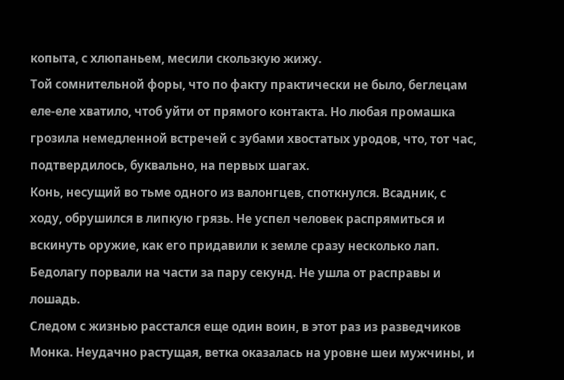копыта, с хлюпаньем, месили скользкую жижу.
Той сомнительной форы, что по факту практически не было, беглецам еле-еле хватило, чтоб уйти от прямого контакта. Но любая промашка грозила немедленной встречей с зубами хвостатых уродов, что, тот час, подтвердилось, буквально, на первых шагах.
Конь, несущий во тьме одного из валонгцев, споткнулся. Всадник, с ходу, обрушился в липкую грязь. Не успел человек распрямиться и вскинуть оружие, как его придавили к земле сразу несколько лап. Бедолагу порвали на части за пару секунд. Не ушла от расправы и лошадь.
Следом с жизнью расстался еще один воин, в этот раз из разведчиков Монка. Неудачно растущая, ветка оказалась на уровне шеи мужчины, и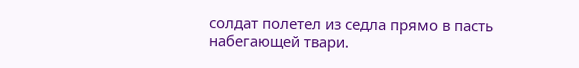солдат полетел из седла прямо в пасть набегающей твари.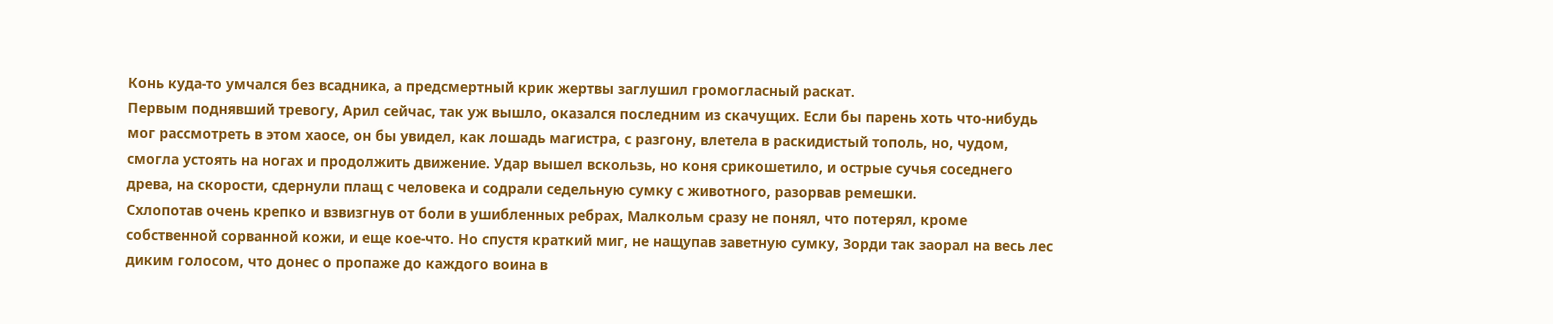Конь куда-то умчался без всадника, а предсмертный крик жертвы заглушил громогласный раскат.
Первым поднявший тревогу, Арил сейчас, так уж вышло, оказался последним из скачущих. Если бы парень хоть что-нибудь мог рассмотреть в этом хаосе, он бы увидел, как лошадь магистра, с разгону, влетела в раскидистый тополь, но, чудом, смогла устоять на ногах и продолжить движение. Удар вышел вскользь, но коня срикошетило, и острые сучья соседнего древа, на скорости, сдернули плащ с человека и содрали седельную сумку с животного, разорвав ремешки.
Схлопотав очень крепко и взвизгнув от боли в ушибленных ребрах, Малкольм сразу не понял, что потерял, кроме собственной сорванной кожи, и еще кое-что. Но спустя краткий миг, не нащупав заветную сумку, Зорди так заорал на весь лес диким голосом, что донес о пропаже до каждого воина в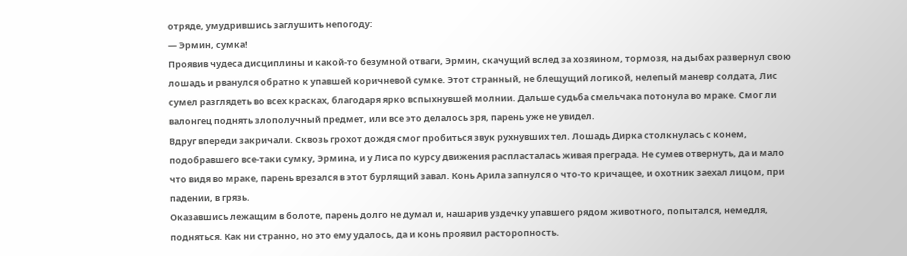отряде, умудрившись заглушить непогоду:
— Эрмин, сумка!
Проявив чудеса дисциплины и какой-то безумной отваги, Эрмин, скачущий вслед за хозяином, тормозя, на дыбах развернул свою лошадь и рванулся обратно к упавшей коричневой сумке. Этот странный, не блещущий логикой, нелепый маневр солдата, Лис сумел разглядеть во всех красках, благодаря ярко вспыхнувшей молнии. Дальше судьба смельчака потонула во мраке. Смог ли валонгец поднять злополучный предмет, или все это делалось зря, парень уже не увидел.
Вдруг впереди закричали. Сквозь грохот дождя смог пробиться звук рухнувших тел. Лошадь Дирка столкнулась с конем, подобравшего все-таки сумку, Эрмина, и у Лиса по курсу движения распласталась живая преграда. Не сумев отвернуть, да и мало что видя во мраке, парень врезался в этот бурлящий завал. Конь Арила запнулся о что-то кричащее, и охотник заехал лицом, при падении, в грязь.
Оказавшись лежащим в болоте, парень долго не думал и, нашарив уздечку упавшего рядом животного, попытался, немедля, подняться. Как ни странно, но это ему удалось, да и конь проявил расторопность.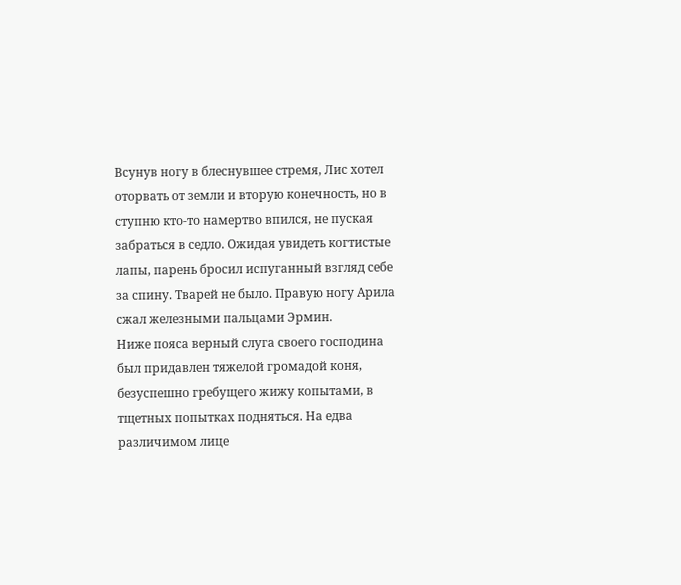Всунув ногу в блеснувшее стремя, Лис хотел оторвать от земли и вторую конечность, но в ступню кто-то намертво впился, не пуская забраться в седло. Ожидая увидеть когтистые лапы, парень бросил испуганный взгляд себе за спину. Тварей не было. Правую ногу Арила сжал железными пальцами Эрмин.
Ниже пояса верный слуга своего господина был придавлен тяжелой громадой коня, безуспешно гребущего жижу копытами, в тщетных попытках подняться. На едва различимом лице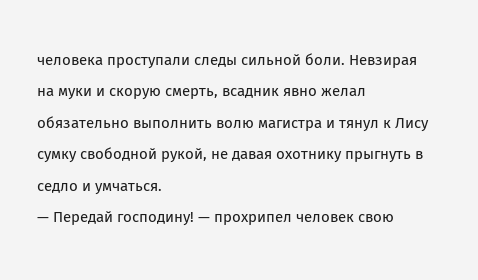человека проступали следы сильной боли. Невзирая на муки и скорую смерть, всадник явно желал обязательно выполнить волю магистра и тянул к Лису сумку свободной рукой, не давая охотнику прыгнуть в седло и умчаться.
— Передай господину! — прохрипел человек свою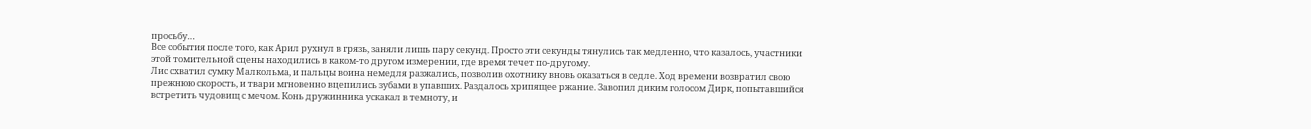просьбу…
Все события после того, как Арил рухнул в грязь, заняли лишь пару секунд. Просто эти секунды тянулись так медленно, что казалось, участники этой томительной сцены находились в каком-то другом измерении, где время течет по-другому.
Лис схватил сумку Малкольма, и пальцы воина немедля разжались, позволив охотнику вновь оказаться в седле. Ход времени возвратил свою прежнюю скорость, и твари мгновенно вцепились зубами в упавших. Раздалось хрипящее ржание. Завопил диким голосом Дирк, попытавшийся встретить чудовищ с мечом. Конь дружинника ускакал в темноту, и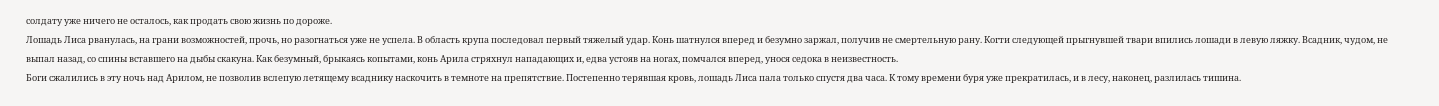солдату уже ничего не осталось, как продать свою жизнь по дороже.
Лошадь Лиса рванулась, на грани возможностей, прочь, но разогнаться уже не успела. В область крупа последовал первый тяжелый удар. Конь шатнулся вперед и безумно заржал, получив не смертельную рану. Когти следующей прыгнувшей твари впились лошади в левую ляжку. Всадник, чудом, не выпал назад, со спины вставшего на дыбы скакуна. Как безумный, брыкаясь копытами, конь Арила стряхнул нападающих и, едва устояв на ногах, помчался вперед, унося седока в неизвестность.
Боги сжалились в эту ночь над Арилом, не позволив вслепую летящему всаднику наскочить в темноте на препятствие. Постепенно терявшая кровь, лошадь Лиса пала только спустя два часа. К тому времени буря уже прекратилась, и в лесу, наконец, разлилась тишина.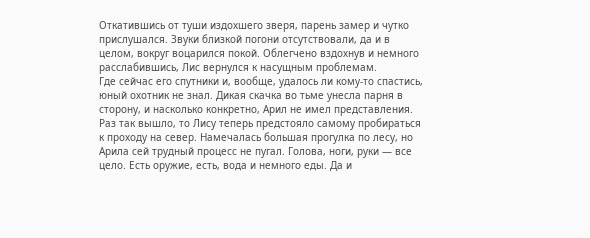Откатившись от туши издохшего зверя, парень замер и чутко прислушался. Звуки близкой погони отсутствовали, да и в целом, вокруг воцарился покой. Облегчено вздохнув и немного расслабившись, Лис вернулся к насущным проблемам.
Где сейчас его спутники и, вообще, удалось ли кому-то спастись, юный охотник не знал. Дикая скачка во тьме унесла парня в сторону, и насколько конкретно, Арил не имел представления.
Раз так вышло, то Лису теперь предстояло самому пробираться к проходу на север. Намечалась большая прогулка по лесу, но Арила сей трудный процесс не пугал. Голова, ноги, руки — все цело. Есть оружие, есть, вода и немного еды. Да и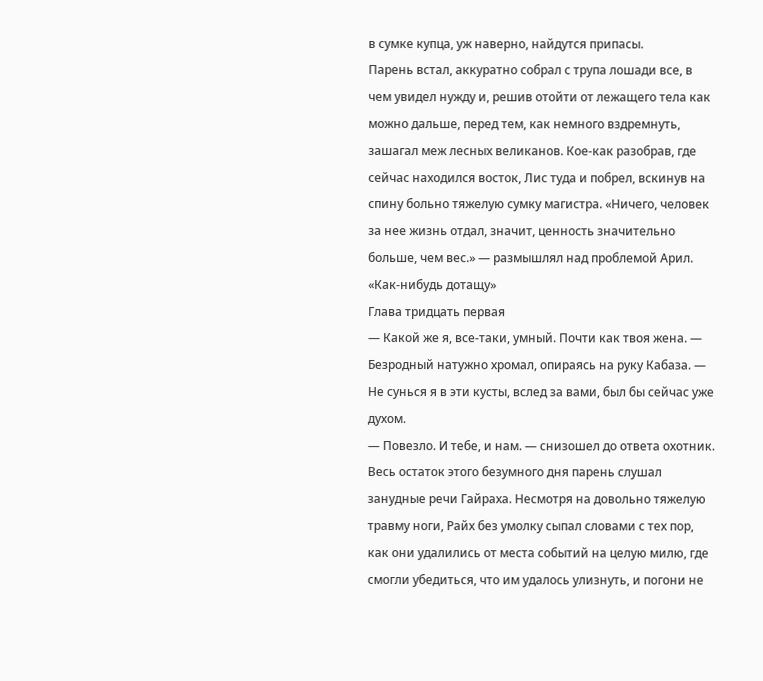в сумке купца, уж наверно, найдутся припасы.
Парень встал, аккуратно собрал с трупа лошади все, в чем увидел нужду и, решив отойти от лежащего тела как можно дальше, перед тем, как немного вздремнуть, зашагал меж лесных великанов. Кое-как разобрав, где сейчас находился восток, Лис туда и побрел, вскинув на спину больно тяжелую сумку магистра. «Ничего, человек за нее жизнь отдал, значит, ценность значительно больше, чем вес.» — размышлял над проблемой Арил. «Как-нибудь дотащу»
Глава тридцать первая
— Какой же я, все-таки, умный. Почти как твоя жена. — Безродный натужно хромал, опираясь на руку Кабаза. — Не сунься я в эти кусты, вслед за вами, был бы сейчас уже духом.
— Повезло. И тебе, и нам. — снизошел до ответа охотник. Весь остаток этого безумного дня парень слушал занудные речи Гайраха. Несмотря на довольно тяжелую травму ноги, Райх без умолку сыпал словами с тех пор, как они удалились от места событий на целую милю, где смогли убедиться, что им удалось улизнуть, и погони не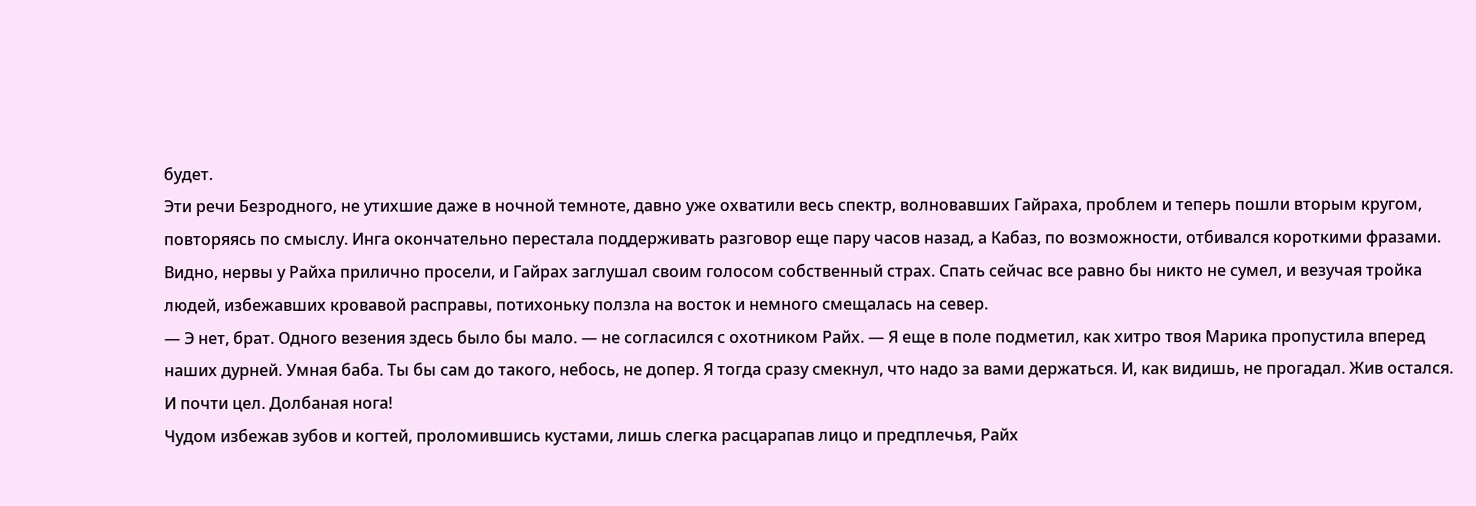будет.
Эти речи Безродного, не утихшие даже в ночной темноте, давно уже охватили весь спектр, волновавших Гайраха, проблем и теперь пошли вторым кругом, повторяясь по смыслу. Инга окончательно перестала поддерживать разговор еще пару часов назад, а Кабаз, по возможности, отбивался короткими фразами. Видно, нервы у Райха прилично просели, и Гайрах заглушал своим голосом собственный страх. Спать сейчас все равно бы никто не сумел, и везучая тройка людей, избежавших кровавой расправы, потихоньку ползла на восток и немного смещалась на север.
— Э нет, брат. Одного везения здесь было бы мало. — не согласился с охотником Райх. — Я еще в поле подметил, как хитро твоя Марика пропустила вперед наших дурней. Умная баба. Ты бы сам до такого, небось, не допер. Я тогда сразу смекнул, что надо за вами держаться. И, как видишь, не прогадал. Жив остался. И почти цел. Долбаная нога!
Чудом избежав зубов и когтей, проломившись кустами, лишь слегка расцарапав лицо и предплечья, Райх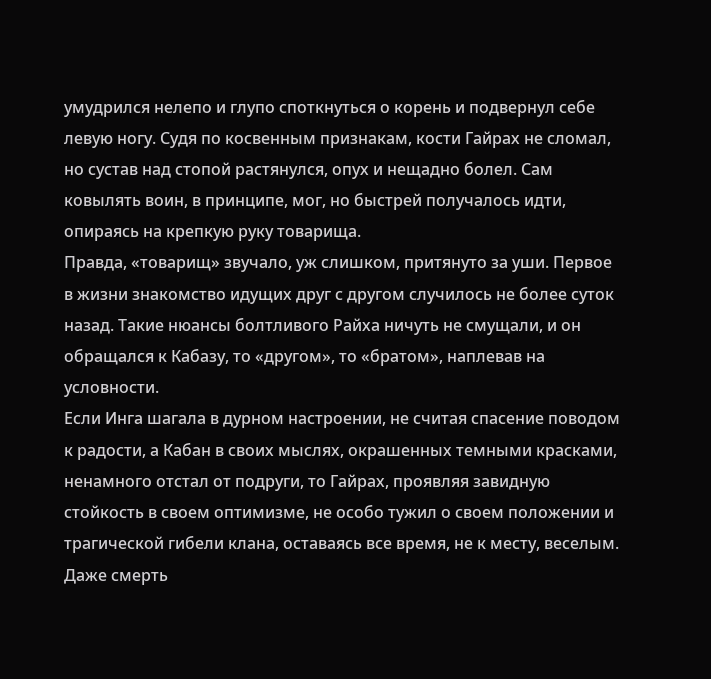умудрился нелепо и глупо споткнуться о корень и подвернул себе левую ногу. Судя по косвенным признакам, кости Гайрах не сломал, но сустав над стопой растянулся, опух и нещадно болел. Сам ковылять воин, в принципе, мог, но быстрей получалось идти, опираясь на крепкую руку товарища.
Правда, «товарищ» звучало, уж слишком, притянуто за уши. Первое в жизни знакомство идущих друг с другом случилось не более суток назад. Такие нюансы болтливого Райха ничуть не смущали, и он обращался к Кабазу, то «другом», то «братом», наплевав на условности.
Если Инга шагала в дурном настроении, не считая спасение поводом к радости, а Кабан в своих мыслях, окрашенных темными красками, ненамного отстал от подруги, то Гайрах, проявляя завидную стойкость в своем оптимизме, не особо тужил о своем положении и трагической гибели клана, оставаясь все время, не к месту, веселым. Даже смерть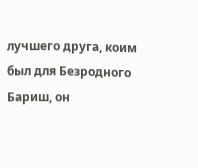лучшего друга, коим был для Безродного Бариш, он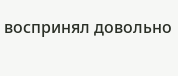воспринял довольно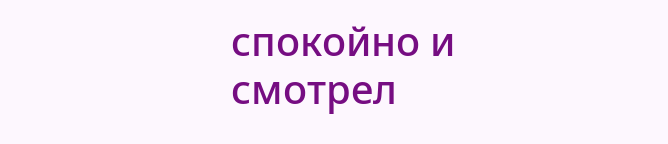спокойно и смотрел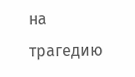на трагедию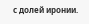с долей иронии.